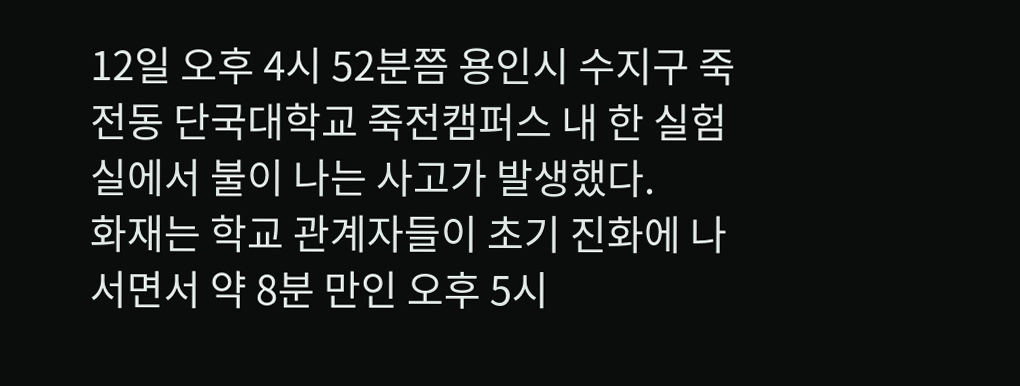12일 오후 4시 52분쯤 용인시 수지구 죽전동 단국대학교 죽전캠퍼스 내 한 실험실에서 불이 나는 사고가 발생했다.
화재는 학교 관계자들이 초기 진화에 나서면서 약 8분 만인 오후 5시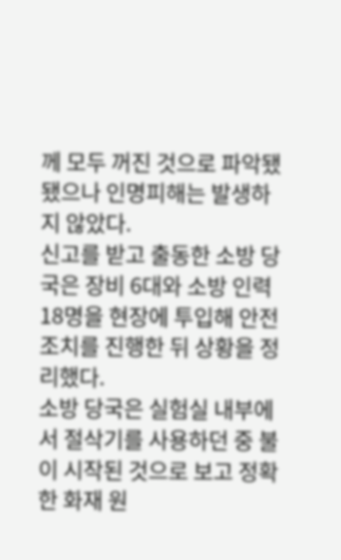께 모두 꺼진 것으로 파악됐됐으나 인명피해는 발생하지 않았다.
신고를 받고 출동한 소방 당국은 장비 6대와 소방 인력 18명을 현장에 투입해 안전 조치를 진행한 뒤 상황을 정리했다.
소방 당국은 실험실 내부에서 절삭기를 사용하던 중 불이 시작된 것으로 보고 정확한 화재 원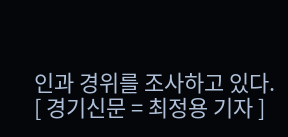인과 경위를 조사하고 있다.
[ 경기신문 = 최정용 기자 ]